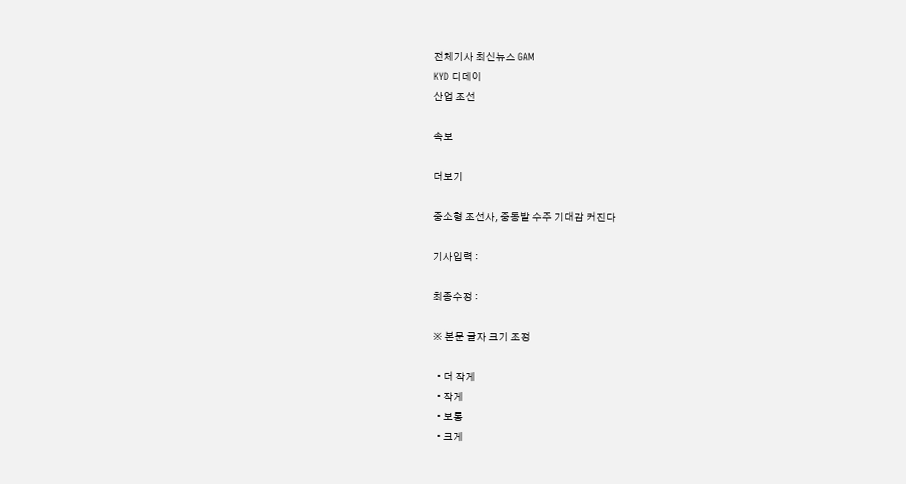전체기사 최신뉴스 GAM
KYD 디데이
산업 조선

속보

더보기

중소형 조선사, 중동발 수주 기대감 커진다

기사입력 :

최종수정 :

※ 본문 글자 크기 조정

  • 더 작게
  • 작게
  • 보통
  • 크게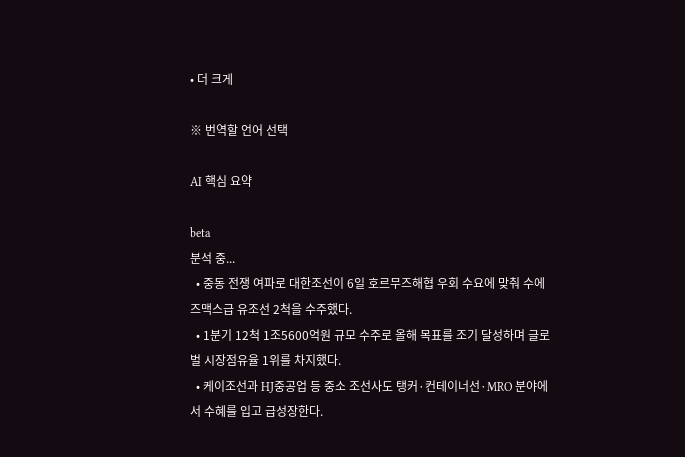• 더 크게

※ 번역할 언어 선택

AI 핵심 요약

beta
분석 중...
  • 중동 전쟁 여파로 대한조선이 6일 호르무즈해협 우회 수요에 맞춰 수에즈맥스급 유조선 2척을 수주했다.
  • 1분기 12척 1조5600억원 규모 수주로 올해 목표를 조기 달성하며 글로벌 시장점유율 1위를 차지했다.
  • 케이조선과 HJ중공업 등 중소 조선사도 탱커·컨테이너선·MRO 분야에서 수혜를 입고 급성장한다.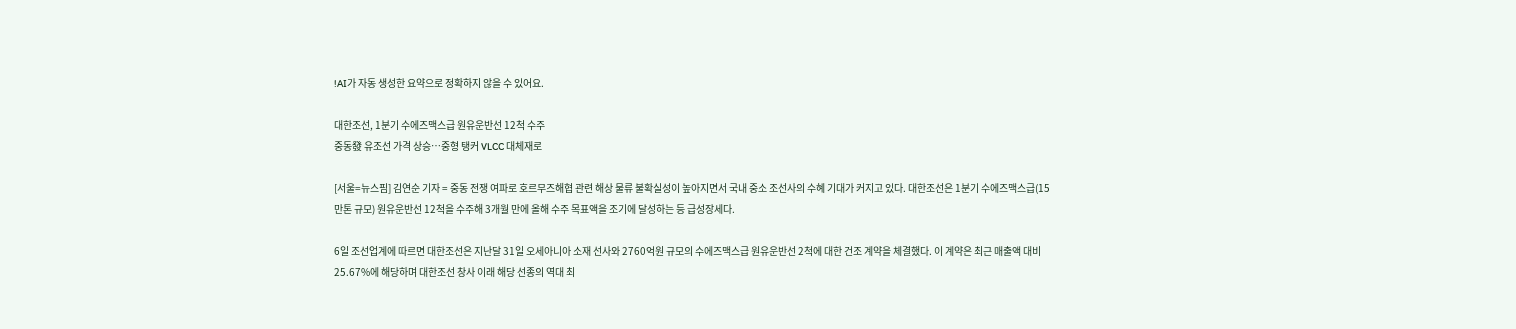!AI가 자동 생성한 요약으로 정확하지 않을 수 있어요.

대한조선, 1분기 수에즈맥스급 원유운반선 12척 수주
중동發 유조선 가격 상승…중형 탱커 VLCC 대체재로

[서울=뉴스핌] 김연순 기자 = 중동 전쟁 여파로 호르무즈해협 관련 해상 물류 불확실성이 높아지면서 국내 중소 조선사의 수혜 기대가 커지고 있다. 대한조선은 1분기 수에즈맥스급(15만톤 규모) 원유운반선 12척을 수주해 3개월 만에 올해 수주 목표액을 조기에 달성하는 등 급성장세다.

6일 조선업계에 따르면 대한조선은 지난달 31일 오세아니아 소재 선사와 2760억원 규모의 수에즈맥스급 원유운반선 2척에 대한 건조 계약을 체결했다. 이 계약은 최근 매출액 대비 25.67%에 해당하며 대한조선 창사 이래 해당 선종의 역대 최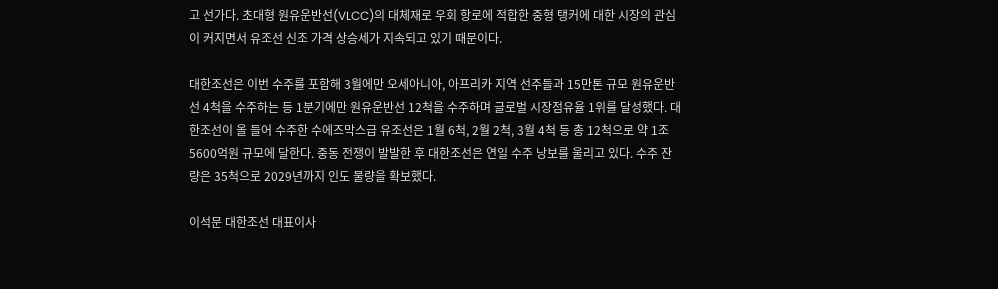고 선가다. 초대형 원유운반선(VLCC)의 대체재로 우회 항로에 적합한 중형 탱커에 대한 시장의 관심이 커지면서 유조선 신조 가격 상승세가 지속되고 있기 때문이다.

대한조선은 이번 수주를 포함해 3월에만 오세아니아, 아프리카 지역 선주들과 15만톤 규모 원유운반선 4척을 수주하는 등 1분기에만 원유운반선 12척을 수주하며 글로벌 시장점유율 1위를 달성했다. 대한조선이 올 들어 수주한 수에즈막스급 유조선은 1월 6척, 2월 2척, 3월 4척 등 총 12척으로 약 1조5600억원 규모에 달한다. 중동 전쟁이 발발한 후 대한조선은 연일 수주 낭보를 울리고 있다. 수주 잔량은 35척으로 2029년까지 인도 물량을 확보했다.

이석문 대한조선 대표이사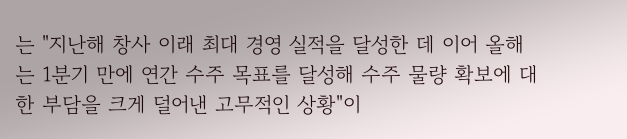는 "지난해 창사 이래 최대 경영 실적을 달성한 데 이어 올해는 1분기 만에 연간 수주 목표를 달성해 수주 물량 확보에 대한 부담을 크게 덜어낸 고무적인 상황"이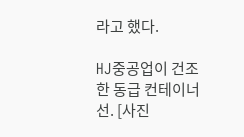라고 했다.

HJ중공업이 건조한 동급 컨테이너선. [사진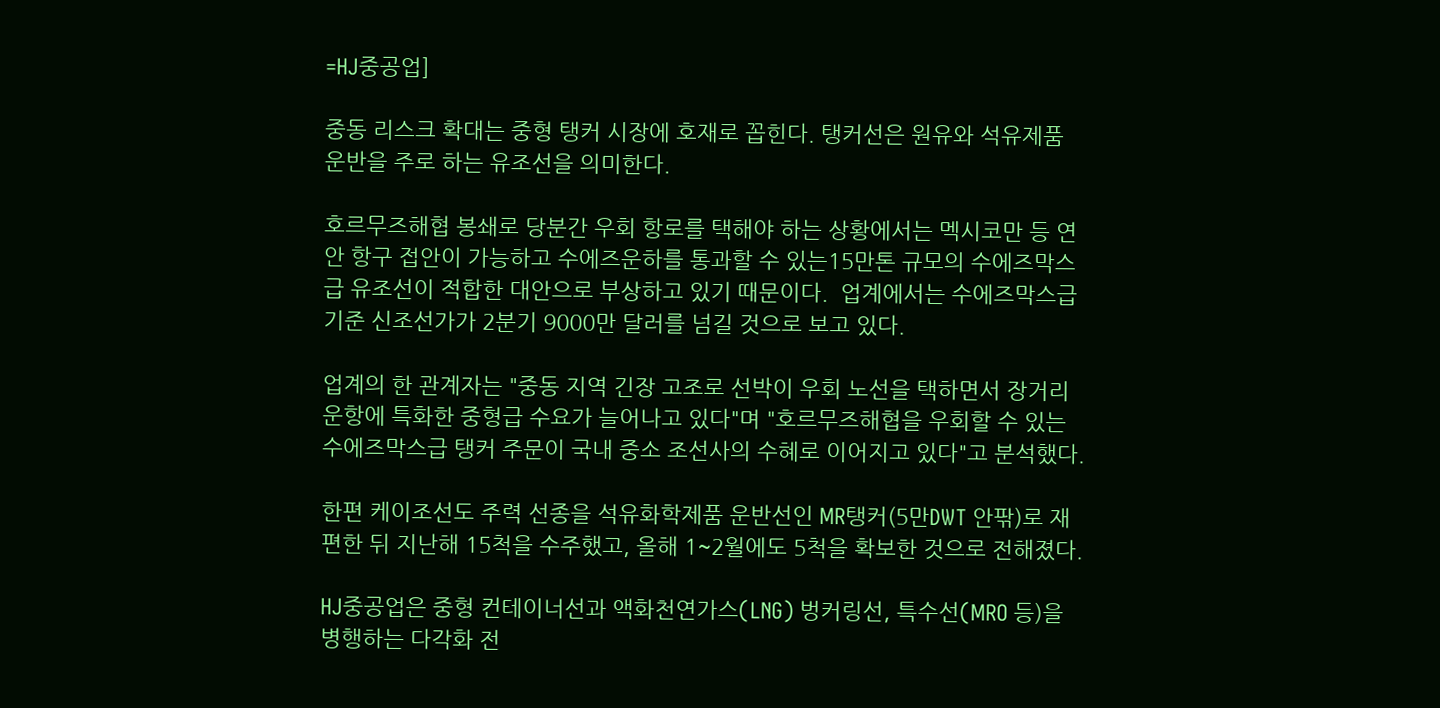=HJ중공업]

중동 리스크 확대는 중형 탱커 시장에 호재로 꼽힌다. 탱커선은 원유와 석유제품 운반을 주로 하는 유조선을 의미한다.

호르무즈해협 봉쇄로 당분간 우회 항로를 택해야 하는 상황에서는 멕시코만 등 연안 항구 접안이 가능하고 수에즈운하를 통과할 수 있는15만톤 규모의 수에즈막스급 유조선이 적합한 대안으로 부상하고 있기 때문이다.  업계에서는 수에즈막스급 기준 신조선가가 2분기 9000만 달러를 넘길 것으로 보고 있다.

업계의 한 관계자는 "중동 지역 긴장 고조로 선박이 우회 노선을 택하면서 장거리 운항에 특화한 중형급 수요가 늘어나고 있다"며 "호르무즈해협을 우회할 수 있는 수에즈막스급 탱커 주문이 국내 중소 조선사의 수혜로 이어지고 있다"고 분석했다.

한편 케이조선도 주력 선종을 석유화학제품 운반선인 MR탱커(5만DWT 안팎)로 재편한 뒤 지난해 15척을 수주했고, 올해 1~2월에도 5척을 확보한 것으로 전해졌다.

HJ중공업은 중형 컨테이너선과 액화천연가스(LNG) 벙커링선, 특수선(MRO 등)을 병행하는 다각화 전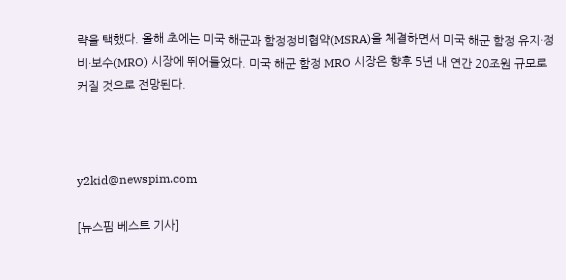략을 택했다. 올해 초에는 미국 해군과 함정정비협약(MSRA)을 체결하면서 미국 해군 함정 유지·정비·보수(MRO) 시장에 뛰어들었다. 미국 해군 함정 MRO 시장은 향후 5년 내 연간 20조원 규모로 커질 것으로 전망된다.



y2kid@newspim.com

[뉴스핌 베스트 기사]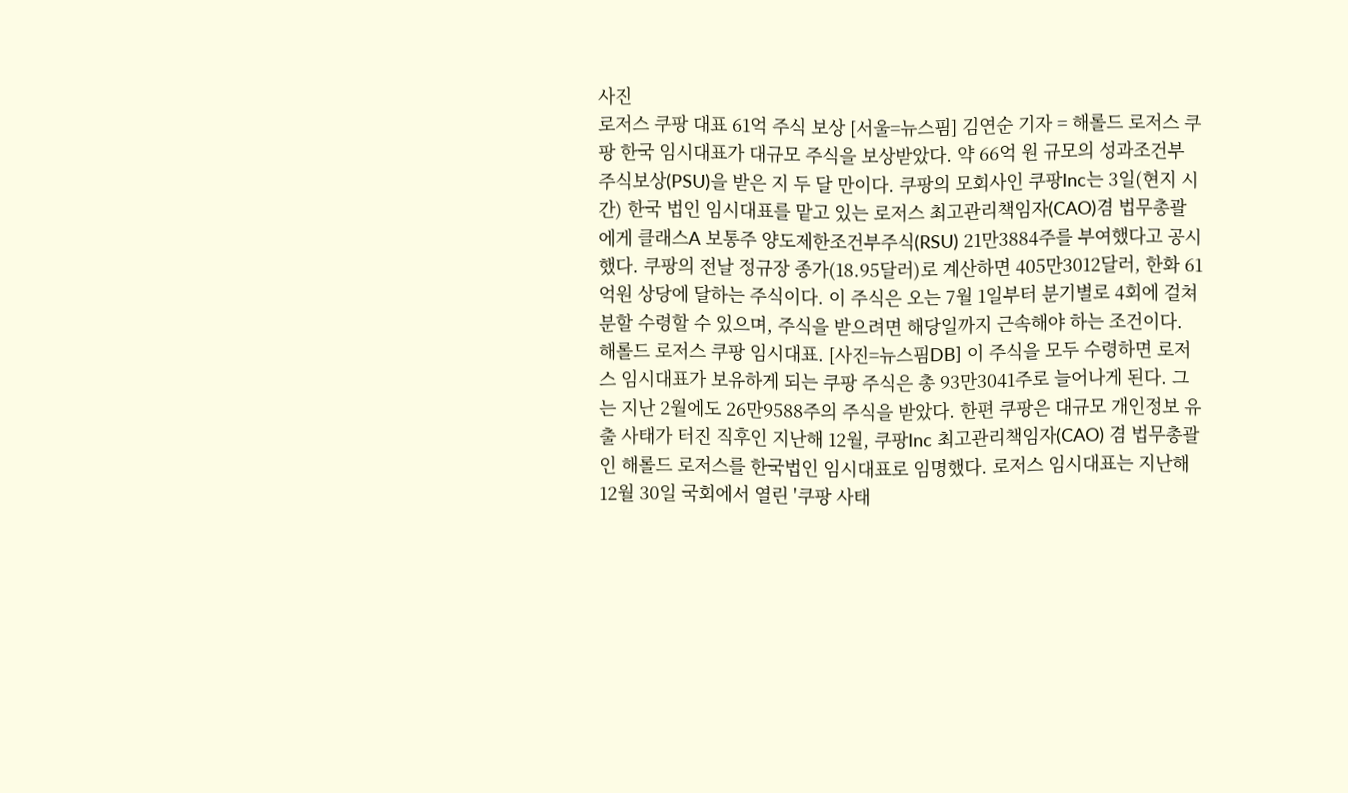사진
로저스 쿠팡 대표 61억 주식 보상 [서울=뉴스핌] 김연순 기자 = 해롤드 로저스 쿠팡 한국 임시대표가 대규모 주식을 보상받았다. 약 66억 원 규모의 성과조건부 주식보상(PSU)을 받은 지 두 달 만이다. 쿠팡의 모회사인 쿠팡Inc는 3일(현지 시간) 한국 법인 임시대표를 맡고 있는 로저스 최고관리책임자(CAO)겸 법무총괄에게 클래스A 보통주 양도제한조건부주식(RSU) 21만3884주를 부여했다고 공시했다. 쿠팡의 전날 정규장 종가(18.95달러)로 계산하면 405만3012달러, 한화 61억원 상당에 달하는 주식이다. 이 주식은 오는 7월 1일부터 분기별로 4회에 걸쳐 분할 수령할 수 있으며, 주식을 받으려면 해당일까지 근속해야 하는 조건이다. 해롤드 로저스 쿠팡 임시대표. [사진=뉴스핌DB] 이 주식을 모두 수령하면 로저스 임시대표가 보유하게 되는 쿠팡 주식은 총 93만3041주로 늘어나게 된다. 그는 지난 2월에도 26만9588주의 주식을 받았다. 한편 쿠팡은 대규모 개인정보 유출 사태가 터진 직후인 지난해 12월, 쿠팡Inc 최고관리책임자(CAO) 겸 법무총괄인 해롤드 로저스를 한국법인 임시대표로 임명했다. 로저스 임시대표는 지난해 12월 30일 국회에서 열린 '쿠팡 사태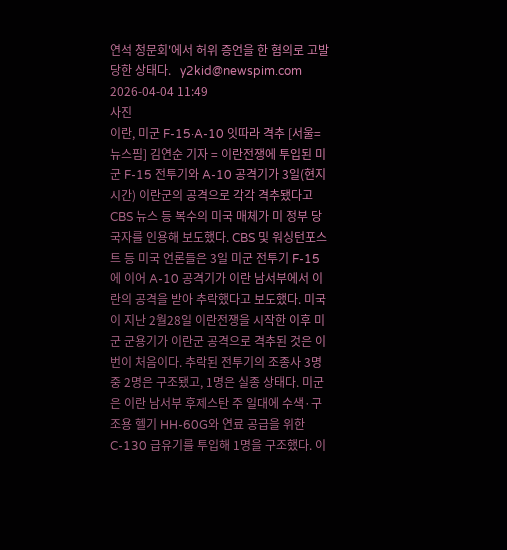연석 청문회'에서 허위 증언을 한 혐의로 고발당한 상태다.   y2kid@newspim.com 2026-04-04 11:49
사진
이란, 미군 F-15·A-10 잇따라 격추 [서울=뉴스핌] 김연순 기자 = 이란전쟁에 투입된 미군 F-15 전투기와 A-10 공격기가 3일(현지시간) 이란군의 공격으로 각각 격추됐다고 CBS 뉴스 등 복수의 미국 매체가 미 정부 당국자를 인용해 보도했다. CBS 및 워싱턴포스트 등 미국 언론들은 3일 미군 전투기 F-15에 이어 A-10 공격기가 이란 남서부에서 이란의 공격을 받아 추락했다고 보도했다. 미국이 지난 2월28일 이란전쟁을 시작한 이후 미군 군용기가 이란군 공격으로 격추된 것은 이번이 처음이다. 추락된 전투기의 조종사 3명 중 2명은 구조됐고, 1명은 실종 상태다. 미군은 이란 남서부 후제스탄 주 일대에 수색·구조용 헬기 HH-60G와 연료 공급을 위한 C-130 급유기를 투입해 1명을 구조했다. 이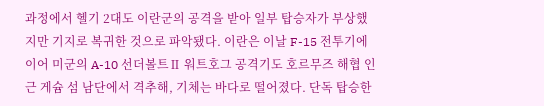과정에서 헬기 2대도 이란군의 공격을 받아 일부 탑승자가 부상했지만 기지로 복귀한 것으로 파악됐다. 이란은 이날 F-15 전투기에 이어 미군의 A-10 선더볼트Ⅱ 워트호그 공격기도 호르무즈 해협 인근 게슘 섬 남단에서 격추해, 기체는 바다로 떨어졌다. 단독 탑승한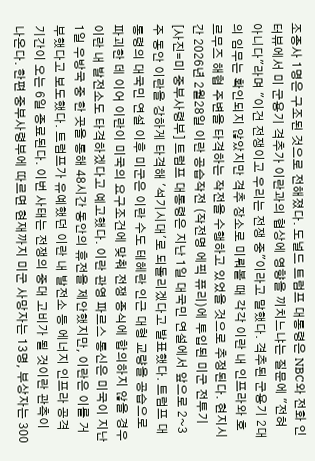조종사 1명은 구조된 것으로 전해졌다. 도널드 트럼프 대통령은 NBC와 전화 인터뷰에서 미 군용기 격추가 이란과의 협상에 영향을 끼치느냐는 질문에 "전혀 아니다"라며 "이건 전쟁이고 우리는 전쟁 중"이라고 말했다. 격추된 군용기 2대의 임무는 확인되지 않았지만 격추 장소로 미뤄볼 때 각각 이란 내 인프라와 호르무즈 해협 주변을 타격하는 작전을 수행하고 있었을 것으로 추정된다. 현지시간 2026년 2월28일 이란 공습작전 (작전명 에픽 퓨리)에 투입된 미군 전투기 [사진=미 중부사령부] 트럼프 대통령은 지난 1일 대국민 연설에서 앞으로 2~3주 동안 이란을 강하게 타격해 '석기시대'로 되돌리겠다고 발표했다. 트럼프 대통령의 대국민 연설 이후 미군은 이란 수도 테헤란 인근 대형 교량을 공습으로 파괴한 데 이어 이란이 미국의 요구조건에 맞춰 전쟁 종식에 합의하지 않을 경우 이란 내 발전소도 타격하겠다고 예고했다. 이란 관영 파르스 통신은 미국이 지난 1일 우방국 중 한 곳을 통해 48시간 동안의 휴전을 제안했지만, 이란은 이를 거부했다고 보도했다. 트럼프가 유예했던 이란 내 발전소 등 에너지 인프라 공격 기간이 오는 6일 종료된다. 이번 사태는 전쟁의 중대 고비가 될 것이란 관측이 나온다. 한편 중부사령부에 따르면 현재까지 미군 사망자는 13명, 부상자는 300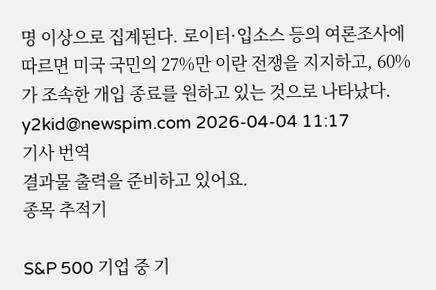명 이상으로 집계된다. 로이터·입소스 등의 여론조사에 따르면 미국 국민의 27%만 이란 전쟁을 지지하고, 60%가 조속한 개입 종료를 원하고 있는 것으로 나타났다.   y2kid@newspim.com 2026-04-04 11:17
기사 번역
결과물 출력을 준비하고 있어요.
종목 추적기

S&P 500 기업 중 기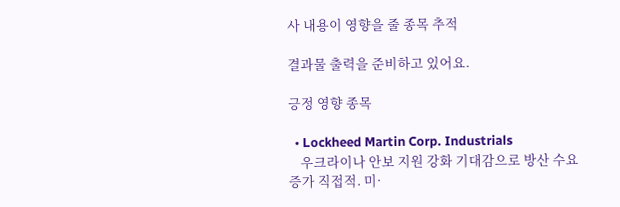사 내용이 영향을 줄 종목 추적

결과물 출력을 준비하고 있어요.

긍정 영향 종목

  • Lockheed Martin Corp. Industrials
    우크라이나 안보 지원 강화 기대감으로 방산 수요 증가 직접적. 미·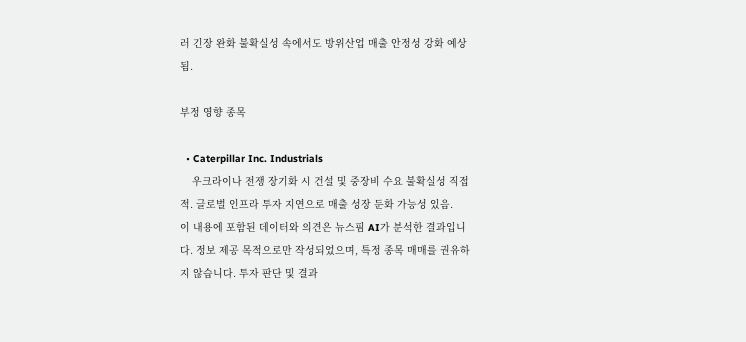러 긴장 완화 불확실성 속에서도 방위산업 매출 안정성 강화 예상됨.

부정 영향 종목

  • Caterpillar Inc. Industrials
    우크라이나 전쟁 장기화 시 건설 및 중장비 수요 불확실성 직접적. 글로벌 인프라 투자 지연으로 매출 성장 둔화 가능성 있음.
이 내용에 포함된 데이터와 의견은 뉴스핌 AI가 분석한 결과입니다. 정보 제공 목적으로만 작성되었으며, 특정 종목 매매를 권유하지 않습니다. 투자 판단 및 결과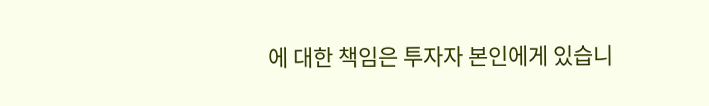에 대한 책임은 투자자 본인에게 있습니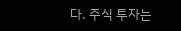다. 주식 투자는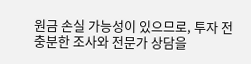원금 손실 가능성이 있으므로, 투자 전 충분한 조사와 전문가 상담을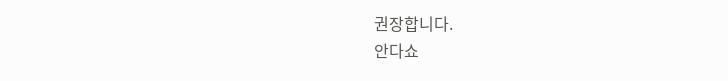권장합니다.
안다쇼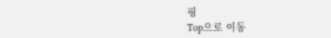핑
Top으로 이동